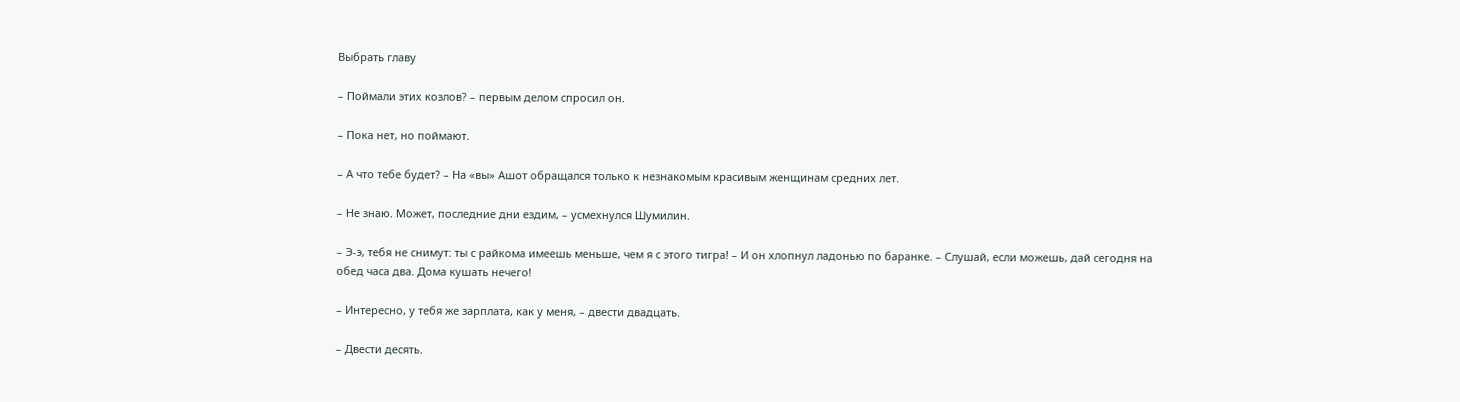Выбрать главу

– Поймали этих козлов? – первым делом спросил он.

– Пока нет, но поймают.

– А что тебе будет? – На «вы» Ашот обращался только к незнакомым красивым женщинам средних лет.

– Не знаю. Может, последние дни ездим, – усмехнулся Шумилин.

– Э-э, тебя не снимут: ты с райкома имеешь меньше, чем я с этого тигра! – И он хлопнул ладонью по баранке. – Слушай, если можешь, дай сегодня на обед часа два. Дома кушать нечего!

– Интересно, у тебя же зарплата, как у меня, – двести двадцать.

– Двести десять.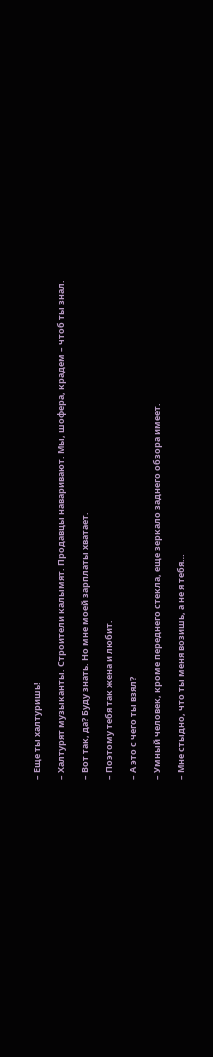– Еще ты халтуришь!

– Халтурят музыканты. Строители калымят. Продавцы наваривают. Мы, шофера, крадем – чтоб ты знал.

– Вот так, да? Буду знать. Но мне моей зарплаты хватает.

– Поэтому тебя так жена и любит.

– А это с чего ты взял?

– Умный человек, кроме переднего стекла, еще зеркало заднего обзора имеет.

– Мне стыдно, что ты меня возишь, а не я тебя…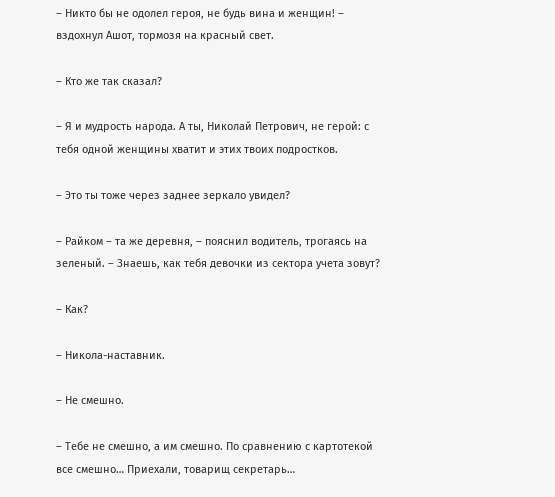– Никто бы не одолел героя, не будь вина и женщин! – вздохнул Ашот, тормозя на красный свет.

– Кто же так сказал?

– Я и мудрость народа. А ты, Николай Петрович, не герой: с тебя одной женщины хватит и этих твоих подростков.

– Это ты тоже через заднее зеркало увидел?

– Райком – та же деревня, – пояснил водитель, трогаясь на зеленый. – Знаешь, как тебя девочки из сектора учета зовут?

– Как?

– Никола-наставник.

– Не смешно.

– Тебе не смешно, а им смешно. По сравнению с картотекой все смешно… Приехали, товарищ секретарь…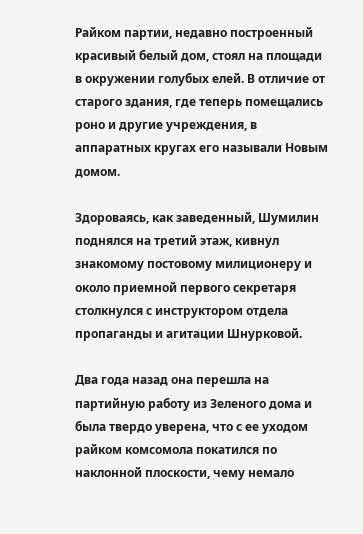Райком партии, недавно построенный красивый белый дом, стоял на площади в окружении голубых елей. В отличие от старого здания, где теперь помещались роно и другие учреждения, в аппаратных кругах его называли Новым домом.

Здороваясь, как заведенный, Шумилин поднялся на третий этаж, кивнул знакомому постовому милиционеру и около приемной первого секретаря столкнулся с инструктором отдела пропаганды и агитации Шнурковой.

Два года назад она перешла на партийную работу из Зеленого дома и была твердо уверена, что с ее уходом райком комсомола покатился по наклонной плоскости, чему немало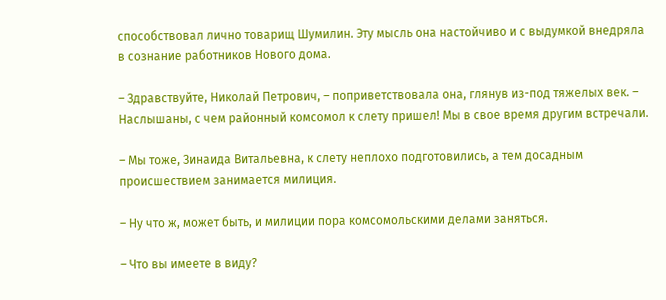способствовал лично товарищ Шумилин. Эту мысль она настойчиво и с выдумкой внедряла в сознание работников Нового дома.

– Здравствуйте, Николай Петрович, – поприветствовала она, глянув из-под тяжелых век. – Наслышаны, с чем районный комсомол к слету пришел! Мы в свое время другим встречали.

– Мы тоже, Зинаида Витальевна, к слету неплохо подготовились, а тем досадным происшествием занимается милиция.

– Ну что ж, может быть, и милиции пора комсомольскими делами заняться.

– Что вы имеете в виду?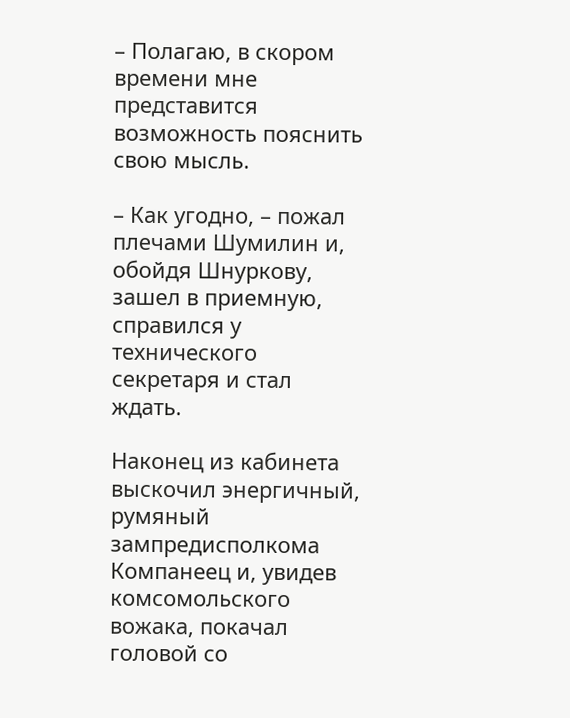– Полагаю, в скором времени мне представится возможность пояснить свою мысль.

– Как угодно, – пожал плечами Шумилин и, обойдя Шнуркову, зашел в приемную, справился у технического секретаря и стал ждать.

Наконец из кабинета выскочил энергичный, румяный зампредисполкома Компанеец и, увидев комсомольского вожака, покачал головой со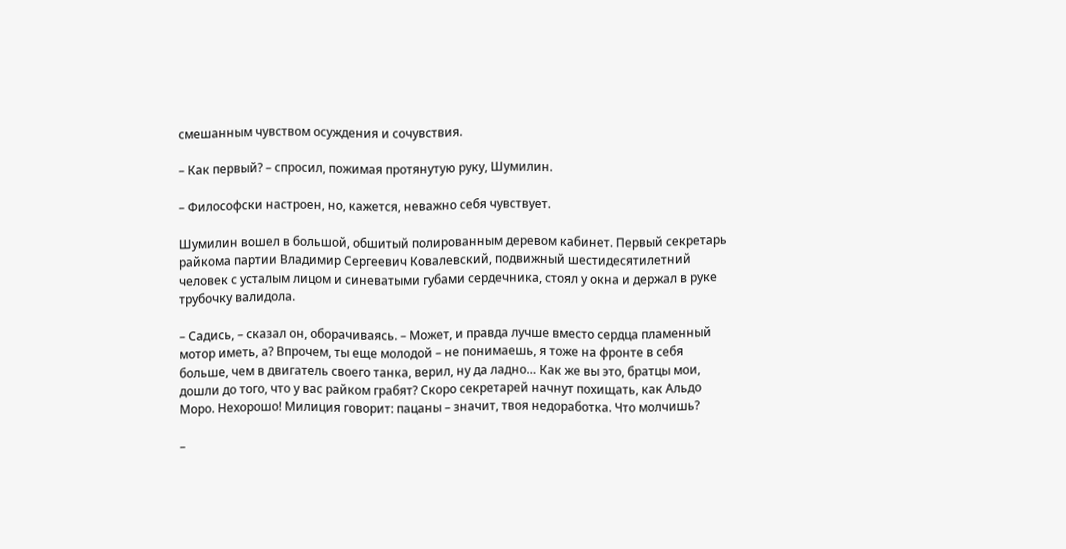смешанным чувством осуждения и сочувствия.

– Как первый? – спросил, пожимая протянутую руку, Шумилин.

– Философски настроен, но, кажется, неважно себя чувствует.

Шумилин вошел в большой, обшитый полированным деревом кабинет. Первый секретарь райкома партии Владимир Сергеевич Ковалевский, подвижный шестидесятилетний человек с усталым лицом и синеватыми губами сердечника, стоял у окна и держал в руке трубочку валидола.

– Садись, – сказал он, оборачиваясь. – Может, и правда лучше вместо сердца пламенный мотор иметь, а? Впрочем, ты еще молодой – не понимаешь, я тоже на фронте в себя больше, чем в двигатель своего танка, верил, ну да ладно… Как же вы это, братцы мои, дошли до того, что у вас райком грабят? Скоро секретарей начнут похищать, как Альдо Моро. Нехорошо! Милиция говорит: пацаны – значит, твоя недоработка. Что молчишь?

–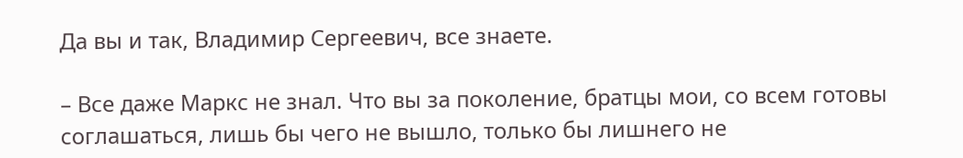Да вы и так, Владимир Сергеевич, все знаете.

– Все даже Маркс не знал. Что вы за поколение, братцы мои, со всем готовы соглашаться, лишь бы чего не вышло, только бы лишнего не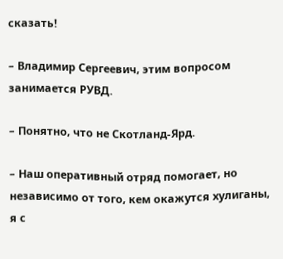сказать!

– Владимир Сергеевич, этим вопросом занимается РУВД.

– Понятно, что не Скотланд-Ярд.

– Наш оперативный отряд помогает, но независимо от того, кем окажутся хулиганы, я с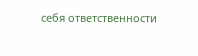себя ответственности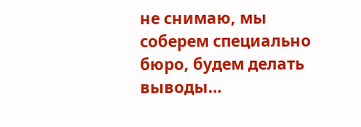не снимаю, мы соберем специально бюро, будем делать выводы…